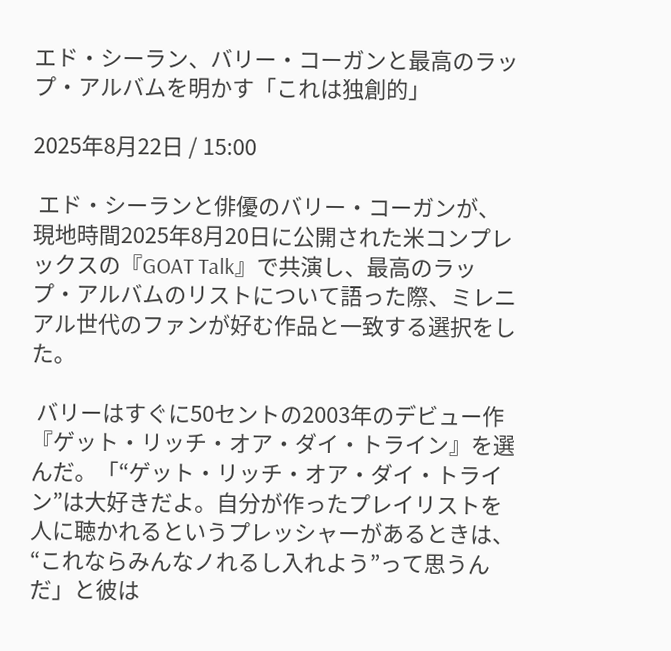エド・シーラン、バリー・コーガンと最高のラップ・アルバムを明かす「これは独創的」

2025年8月22日 / 15:00

 エド・シーランと俳優のバリー・コーガンが、現地時間2025年8月20日に公開された米コンプレックスの『GOAT Talk』で共演し、最高のラップ・アルバムのリストについて語った際、ミレニアル世代のファンが好む作品と一致する選択をした。

 バリーはすぐに50セントの2003年のデビュー作『ゲット・リッチ・オア・ダイ・トライン』を選んだ。「“ゲット・リッチ・オア・ダイ・トライン”は大好きだよ。自分が作ったプレイリストを人に聴かれるというプレッシャーがあるときは、“これならみんなノれるし入れよう”って思うんだ」と彼は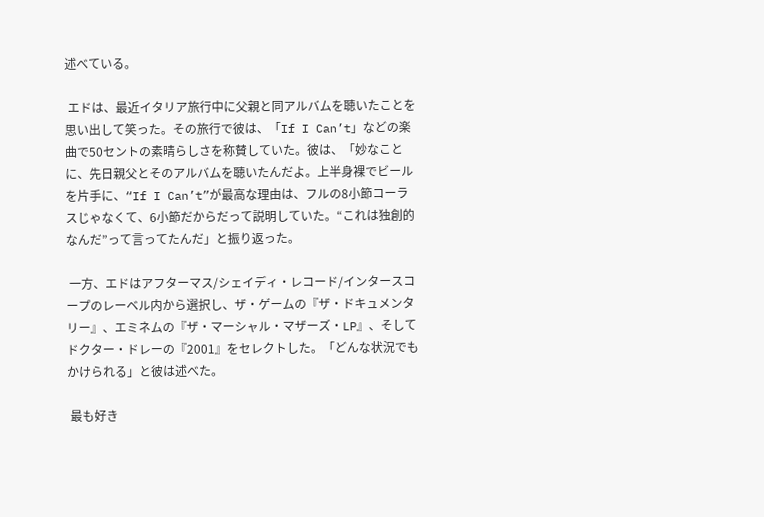述べている。

 エドは、最近イタリア旅行中に父親と同アルバムを聴いたことを思い出して笑った。その旅行で彼は、「If I Can’t」などの楽曲で50セントの素晴らしさを称賛していた。彼は、「妙なことに、先日親父とそのアルバムを聴いたんだよ。上半身裸でビールを片手に、“If I Can’t”が最高な理由は、フルの8小節コーラスじゃなくて、6小節だからだって説明していた。“これは独創的なんだ”って言ってたんだ」と振り返った。

 一方、エドはアフターマス/シェイディ・レコード/インタースコープのレーベル内から選択し、ザ・ゲームの『ザ・ドキュメンタリー』、エミネムの『ザ・マーシャル・マザーズ・LP』、そしてドクター・ドレーの『2001』をセレクトした。「どんな状況でもかけられる」と彼は述べた。

 最も好き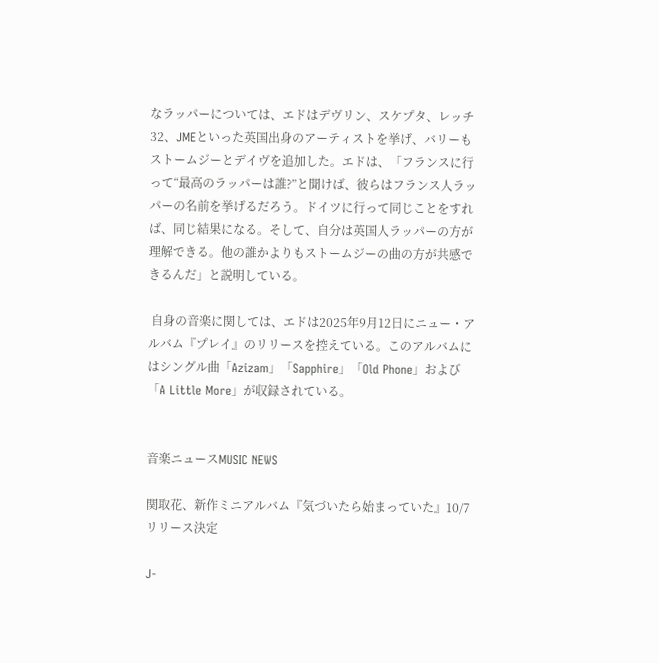なラッパーについては、エドはデヴリン、スケプタ、レッチ32、JMEといった英国出身のアーティストを挙げ、バリーもストームジーとデイヴを追加した。エドは、「フランスに行って“最高のラッパーは誰?”と聞けば、彼らはフランス人ラッパーの名前を挙げるだろう。ドイツに行って同じことをすれば、同じ結果になる。そして、自分は英国人ラッパーの方が理解できる。他の誰かよりもストームジーの曲の方が共感できるんだ」と説明している。

 自身の音楽に関しては、エドは2025年9月12日にニュー・アルバム『プレイ』のリリースを控えている。このアルバムにはシングル曲「Azizam」「Sapphire」「Old Phone」および「A Little More」が収録されている。


音楽ニュースMUSIC NEWS

関取花、新作ミニアルバム『気づいたら始まっていた』10/7リリース決定

J-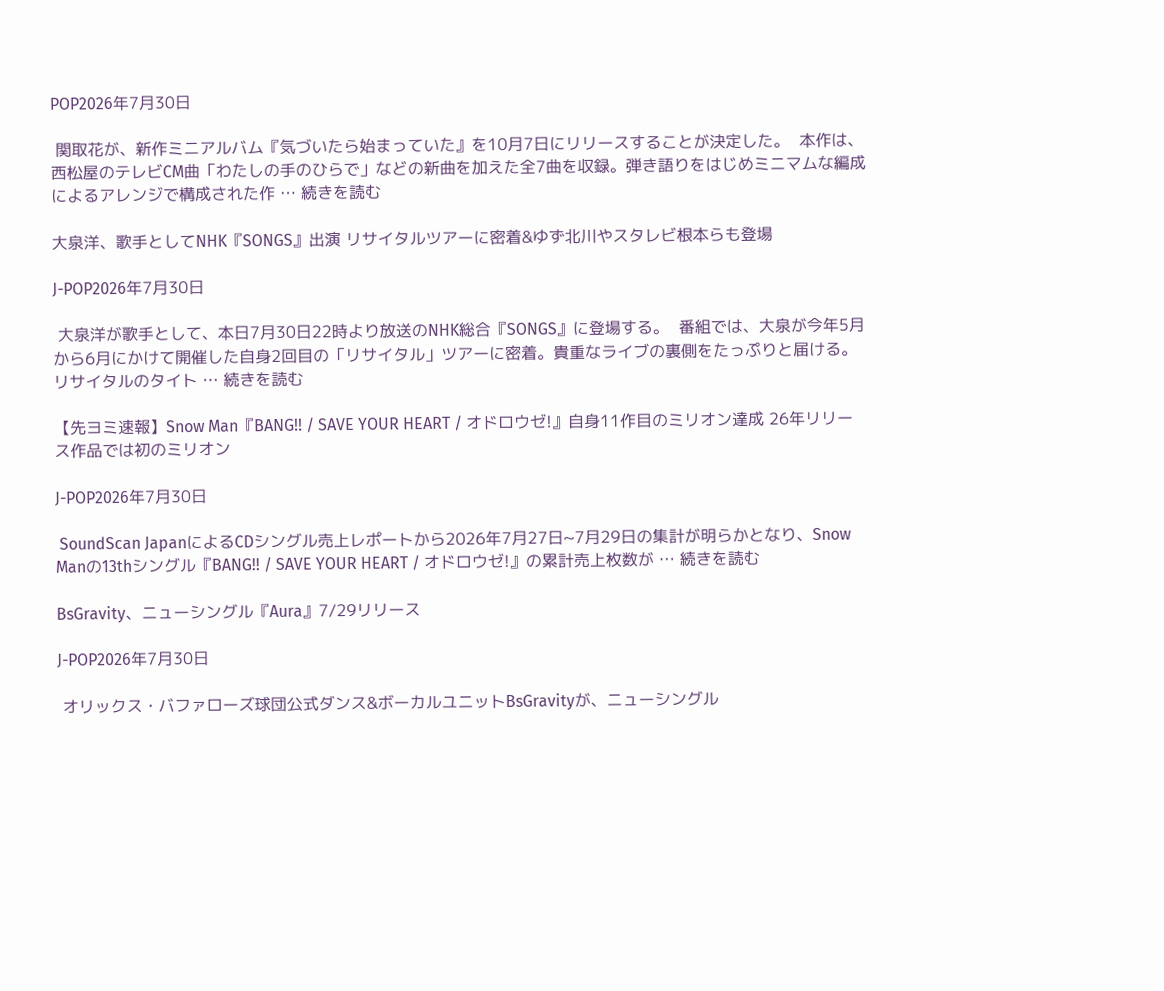POP2026年7月30日

 関取花が、新作ミニアルバム『気づいたら始まっていた』を10月7日にリリースすることが決定した。  本作は、西松屋のテレビCM曲「わたしの手のひらで」などの新曲を加えた全7曲を収録。弾き語りをはじめミニマムな編成によるアレンジで構成された作 … 続きを読む

大泉洋、歌手としてNHK『SONGS』出演 リサイタルツアーに密着&ゆず北川やスタレビ根本らも登場

J-POP2026年7月30日

 大泉洋が歌手として、本日7月30日22時より放送のNHK総合『SONGS』に登場する。  番組では、大泉が今年5月から6月にかけて開催した自身2回目の「リサイタル」ツアーに密着。貴重なライブの裏側をたっぷりと届ける。  リサイタルのタイト … 続きを読む

【先ヨミ速報】Snow Man『BANG!! / SAVE YOUR HEART / オドロウゼ!』自身11作目のミリオン達成 26年リリース作品では初のミリオン

J-POP2026年7月30日

 SoundScan JapanによるCDシングル売上レポートから2026年7月27日~7月29日の集計が明らかとなり、Snow Manの13thシングル『BANG!! / SAVE YOUR HEART / オドロウゼ!』の累計売上枚数が … 続きを読む

BsGravity、ニューシングル『Aura』7/29リリース

J-POP2026年7月30日

 オリックス・バファローズ球団公式ダンス&ボーカルユニットBsGravityが、ニューシングル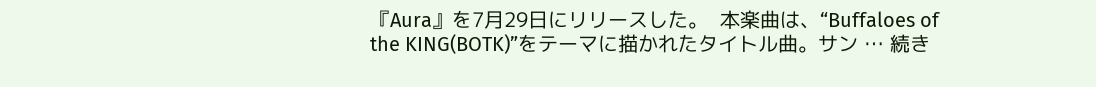『Aura』を7月29日にリリースした。  本楽曲は、“Buffaloes of the KING(BOTK)”をテーマに描かれたタイトル曲。サン … 続き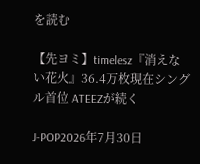を読む

【先ヨミ】timelesz『消えない花火』36.4万枚現在シングル首位 ATEEZが続く

J-POP2026年7月30日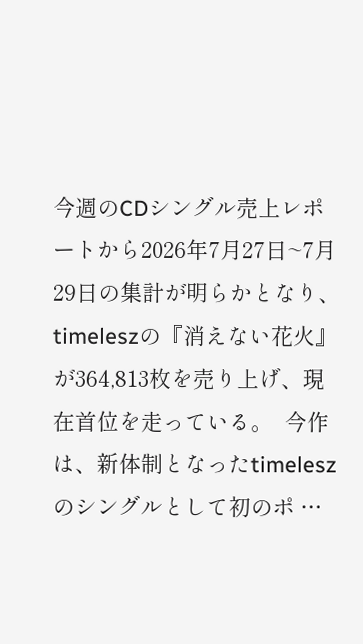今週のCDシングル売上レポートから2026年7月27日~7月29日の集計が明らかとなり、timeleszの『消えない花火』が364,813枚を売り上げ、現在首位を走っている。  今作は、新体制となったtimeleszのシングルとして初のポ …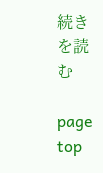続きを読む

page top